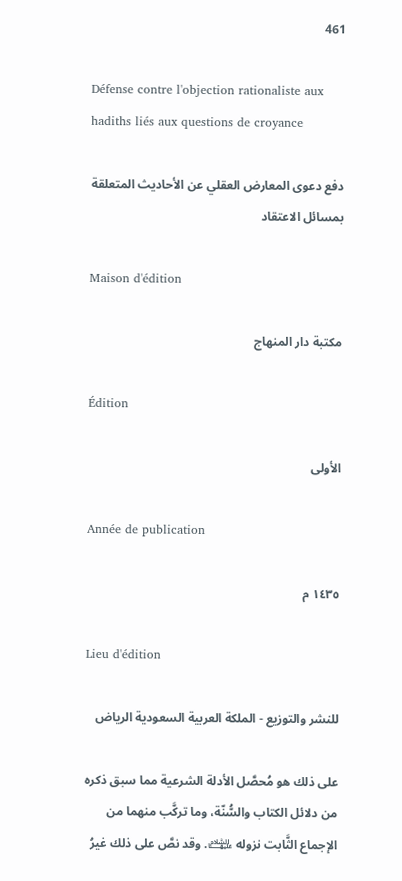461

Défense contre l'objection rationaliste aux hadiths liés aux questions de croyance

دفع دعوى المعارض العقلي عن الأحاديث المتعلقة بمسائل الاعتقاد

Maison d'édition

مکتبة دار المنهاج

Édition

الأولى

Année de publication

١٤٣٥ م

Lieu d'édition

للنشر والتوزيع - الملكة العربية السعودية الرياض

على ذلك هو مُحصَّل الأدلة الشرعية مما سبق ذكره من دلائل الكتاب والسُّنّة، وما تركَّب منهما من الإجماع الثَّابت نزوله ﵍. وقد نصَّ على ذلك غيرُ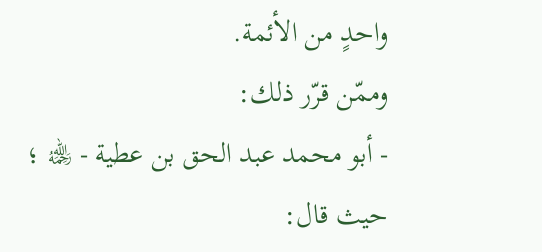واحدٍ من الأئمة.
وممّن قرّر ذلك:
- أبو محمد عبد الحق بن عطية - ﵀ ؛ حيث قال: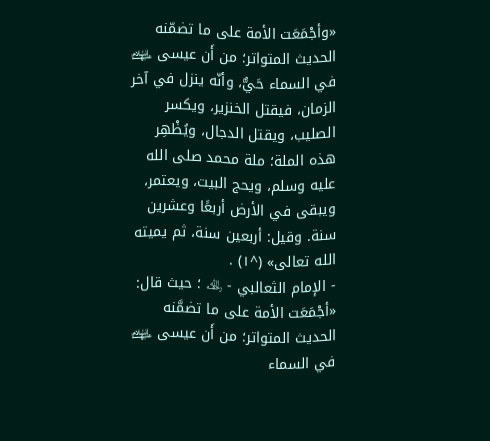«وأجْمَعَت الأمة على ما تضمّنه الحديث المتواتر؛ من أَن عيسى ﵍ في السماء حَيٌّ، وأنّه ينزل في آخر الزمان، فيقتل الخنزير، ويكسر الصليب، ويقتل الدجال، ويُظْهِر هذه الملة؛ ملة محمد صلى الله عليه وسلم، ويحج البيت، ويعتمر، ويبقى في الأرض أربعًا وعشرين سنة. وقيل: أربعين سنة، ثم يميته الله تعالى» (^١) .
- الإمام الثعالبي - ﵀ ؛ حيث قال: «أجْمَعَت الأمة على ما تضمَّنه الحديث المتواتر؛ من أَن عيسى ﵍ في السماء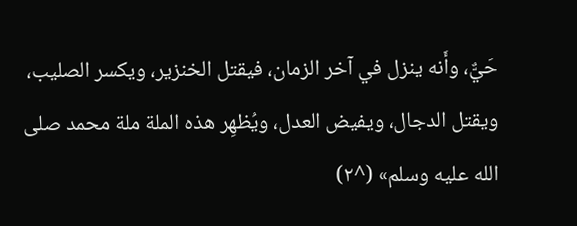حَيٌّ، وأَنه ينزل في آخر الزمان، فيقتل الخنزير، ويكسر الصليب، ويقتل الدجال، ويفيض العدل، ويُظهِر هذه الملة ملة محمد صلى الله عليه وسلم» (^٢)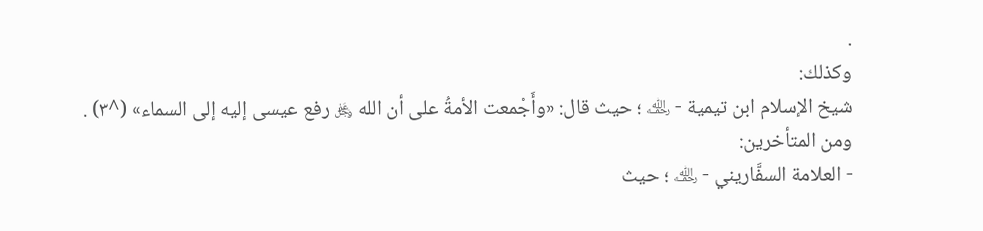.
وكذلك:
شيخ الإسلام ابن تيمية - ﵀ ؛ حيث قال: «وأَجْمعت الأمةُ على أن الله ﷿ رفع عيسى إليه إلى السماء» (^٣) .
ومن المتأخرين:
- العلامة السفَّاريني - ﵀ ؛ حيث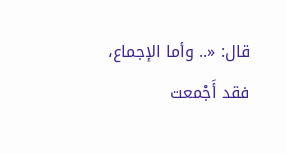قال: «.. وأما الإجماع، فقد أَجْمعت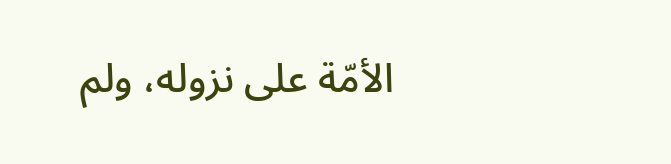الأمّة على نزوله، ولم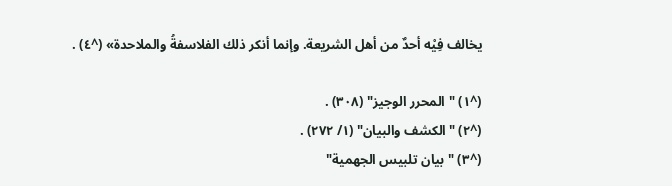يخالف فِيْه أحدٌ من أهل الشريعة. وإنما أنكر ذلك الفلاسفةُ والملاحدة» (^٤) .

(^١) "المحرر الوجيز" (٣٠٨) .
(^٢) "الكشف والبيان" (١/ ٢٧٢) .
(^٣) "بيان تلبيس الجهمية"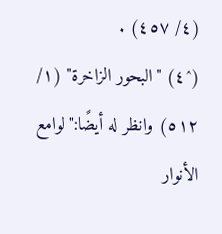(٤/ ٤٥٧) .
(^٤) "البحور الزاخرة" (١/ ٥١٢) وانظر له أيضًا:"لوامع الأنوار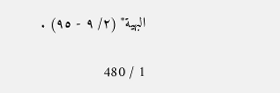البهية" (٢/ ٩ - ٩٥) .

1 / 480